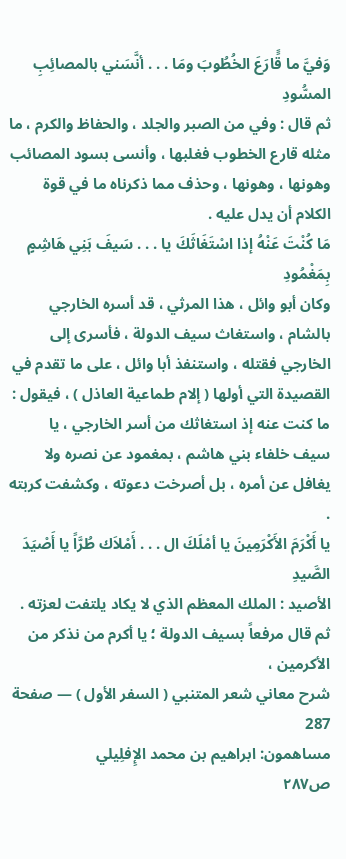وَفيَّ ما قًَارَعَ الخُطُوبَ ومَا . . . أنَّسَني بالمصائِبِ المسُّودِ
ثم قال : وفي من الصبر والجلد ، والحفاظ والكرم ، ما مثله قارع الخطوب فغلبها ، وأنسى بسود المصائب وهونها ، وهونها ، وحذف مما ذكرناه ما في قوة الكلام أن يدل عليه .
مَا كُنْتَ عَنْهُ إذا اسْتَغَاثَكَ يا . . . سَيفَ بَنِي هَاشِمٍ بِمَغْمُودِ
وكان أبو وائل ، هذا المرثي ، قد أسره الخارجي بالشام ، واستغاث سيف الدولة ، فأسرى إلى الخارجي فقتله ، واستنفذ أبا وائل ، على ما تقدم في القصيدة التي أولها ( إلام طماعية العاذل ) ، فيقول : ما كنت عنه إذ استغاثك من أسر الخارجي ، يا سيف خلفاء بني هاشم ، بمغمود عن نصره ولا يغافل عن أمره ، بل أصرخت دعوته ، وكشفت كربته .
يا أَكْرَمَ الأَكْرَمِينَ يا أمْلَكَ ال . . . أَمْلاَك طُرَّاً يا أَصْيَدَ الصَّيدِ
الأصيد : الملك المعظم الذي لا يكاد يلتفت لعزته .
ثم قال مرفعاً بسيف الدولة ؛ يا أكرم من نذكر من الأكرمين ،
شرح معاني شعر المتنبي ( السفر الأول ) — صفحة 287
مساهمون: ابراهيم بن محمد الإِفلِيلي
ص٢٨٧